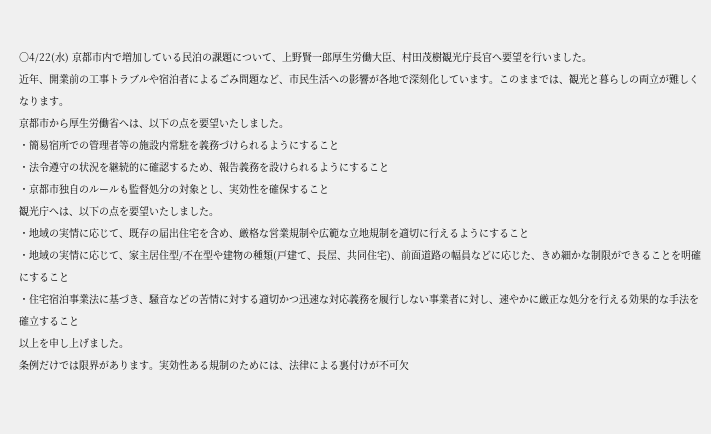○4/22(水) 京都市内で増加している民泊の課題について、上野賢一郎厚生労働大臣、村田茂樹観光庁長官へ要望を行いました。
近年、開業前の工事トラブルや宿泊者によるごみ問題など、市民生活への影響が各地で深刻化しています。このままでは、観光と暮らしの両立が難しくなります。
京都市から厚生労働省へは、以下の点を要望いたしました。
・簡易宿所での管理者等の施設内常駐を義務づけられるようにすること
・法令遵守の状況を継続的に確認するため、報告義務を設けられるようにすること
・京都市独自のルールも監督処分の対象とし、実効性を確保すること
観光庁へは、以下の点を要望いたしました。
・地域の実情に応じて、既存の届出住宅を含め、厳格な営業規制や広範な立地規制を適切に行えるようにすること
・地域の実情に応じて、家主居住型/不在型や建物の種類(戸建て、長屋、共同住宅)、前面道路の幅員などに応じた、きめ細かな制限ができることを明確にすること
・住宅宿泊事業法に基づき、騒音などの苦情に対する適切かつ迅速な対応義務を履行しない事業者に対し、速やかに厳正な処分を行える効果的な手法を確立すること
以上を申し上げました。
条例だけでは限界があります。実効性ある規制のためには、法律による裏付けが不可欠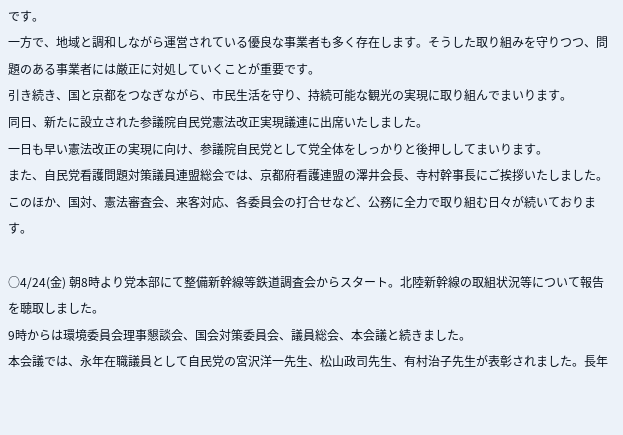です。
一方で、地域と調和しながら運営されている優良な事業者も多く存在します。そうした取り組みを守りつつ、問題のある事業者には厳正に対処していくことが重要です。
引き続き、国と京都をつなぎながら、市民生活を守り、持続可能な観光の実現に取り組んでまいります。
同日、新たに設立された参議院自民党憲法改正実現議連に出席いたしました。
一日も早い憲法改正の実現に向け、参議院自民党として党全体をしっかりと後押ししてまいります。
また、自民党看護問題対策議員連盟総会では、京都府看護連盟の澤井会長、寺村幹事長にご挨拶いたしました。
このほか、国対、憲法審査会、来客対応、各委員会の打合せなど、公務に全力で取り組む日々が続いております。

○4/24(金) 朝8時より党本部にて整備新幹線等鉄道調査会からスタート。北陸新幹線の取組状況等について報告を聴取しました。
9時からは環境委員会理事懇談会、国会対策委員会、議員総会、本会議と続きました。
本会議では、永年在職議員として自民党の宮沢洋一先生、松山政司先生、有村治子先生が表彰されました。長年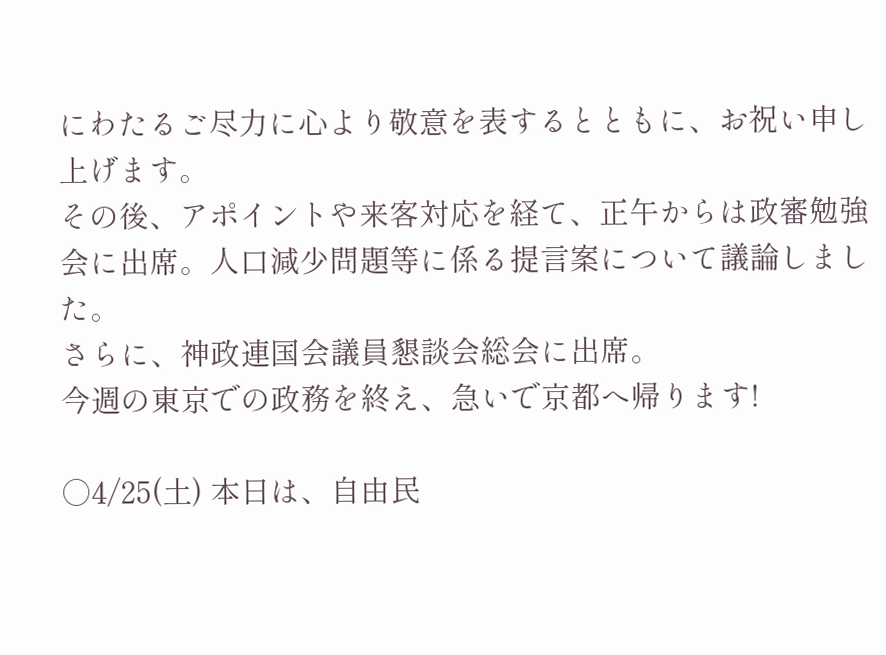にわたるご尽力に心より敬意を表するとともに、お祝い申し上げます。
その後、アポイントや来客対応を経て、正午からは政審勉強会に出席。人口減少問題等に係る提言案について議論しました。
さらに、神政連国会議員懇談会総会に出席。
今週の東京での政務を終え、急いで京都へ帰ります!

○4/25(土) 本日は、自由民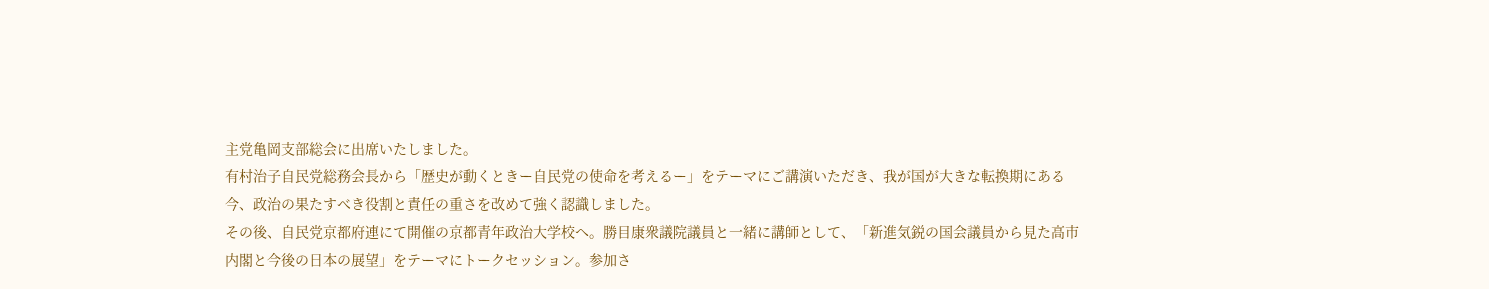主党亀岡支部総会に出席いたしました。
有村治子自民党総務会長から「歴史が動くときー自民党の使命を考えるー」をテーマにご講演いただき、我が国が大きな転換期にある今、政治の果たすべき役割と責任の重さを改めて強く認識しました。
その後、自民党京都府連にて開催の京都青年政治大学校へ。勝目康衆議院議員と一緒に講師として、「新進気鋭の国会議員から見た高市内閣と今後の日本の展望」をテーマにトークセッション。参加さ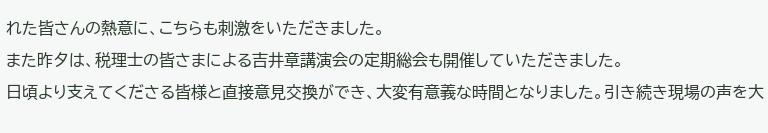れた皆さんの熱意に、こちらも刺激をいただきました。
また昨夕は、税理士の皆さまによる吉井章講演会の定期総会も開催していただきました。
日頃より支えてくださる皆様と直接意見交換ができ、大変有意義な時間となりました。引き続き現場の声を大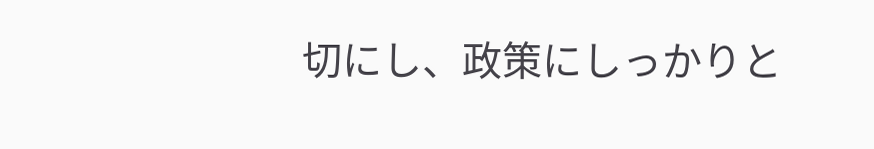切にし、政策にしっかりと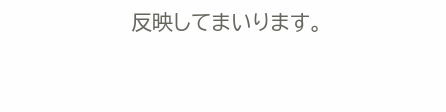反映してまいります。